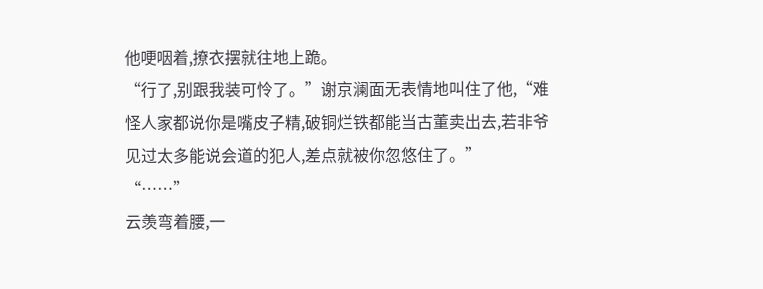他哽咽着,撩衣摆就往地上跪。
“行了,别跟我装可怜了。”谢京澜面无表情地叫住了他,“难怪人家都说你是嘴皮子精,破铜烂铁都能当古董卖出去,若非爷见过太多能说会道的犯人,差点就被你忽悠住了。”
“……”
云羡弯着腰,一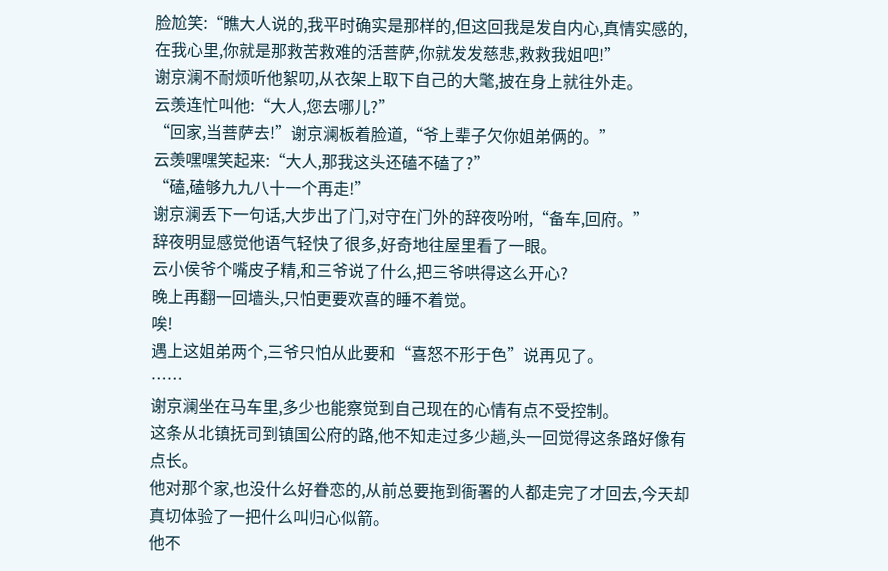脸尬笑:“瞧大人说的,我平时确实是那样的,但这回我是发自内心,真情实感的,在我心里,你就是那救苦救难的活菩萨,你就发发慈悲,救救我姐吧!”
谢京澜不耐烦听他絮叨,从衣架上取下自己的大氅,披在身上就往外走。
云羡连忙叫他:“大人,您去哪儿?”
“回家,当菩萨去!”谢京澜板着脸道,“爷上辈子欠你姐弟俩的。”
云羡嘿嘿笑起来:“大人,那我这头还磕不磕了?”
“磕,磕够九九八十一个再走!”
谢京澜丢下一句话,大步出了门,对守在门外的辞夜吩咐,“备车,回府。”
辞夜明显感觉他语气轻快了很多,好奇地往屋里看了一眼。
云小侯爷个嘴皮子精,和三爷说了什么,把三爷哄得这么开心?
晚上再翻一回墙头,只怕更要欢喜的睡不着觉。
唉!
遇上这姐弟两个,三爷只怕从此要和“喜怒不形于色”说再见了。
……
谢京澜坐在马车里,多少也能察觉到自己现在的心情有点不受控制。
这条从北镇抚司到镇国公府的路,他不知走过多少趟,头一回觉得这条路好像有点长。
他对那个家,也没什么好眷恋的,从前总要拖到衙署的人都走完了才回去,今天却真切体验了一把什么叫归心似箭。
他不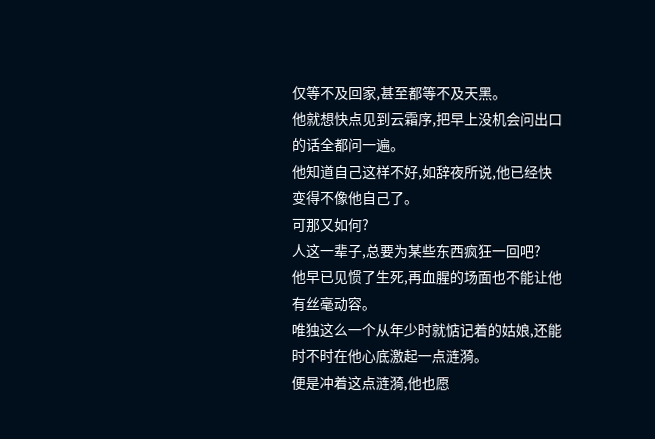仅等不及回家,甚至都等不及天黑。
他就想快点见到云霜序,把早上没机会问出口的话全都问一遍。
他知道自己这样不好,如辞夜所说,他已经快变得不像他自己了。
可那又如何?
人这一辈子,总要为某些东西疯狂一回吧?
他早已见惯了生死,再血腥的场面也不能让他有丝毫动容。
唯独这么一个从年少时就惦记着的姑娘,还能时不时在他心底激起一点涟漪。
便是冲着这点涟漪,他也愿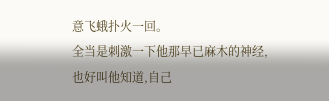意飞蛾扑火一回。
全当是刺激一下他那早已麻木的神经,也好叫他知道,自己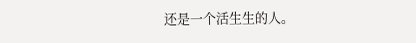还是一个活生生的人。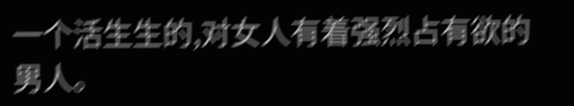一个活生生的,对女人有着强烈占有欲的男人。